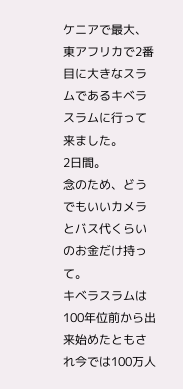ケニアで最大、東アフリカで2番目に大きなスラムであるキベラスラムに行って来ました。
2日間。
念のため、どうでもいいカメラとバス代くらいのお金だけ持って。
キベラスラムは100年位前から出来始めたともされ今では100万人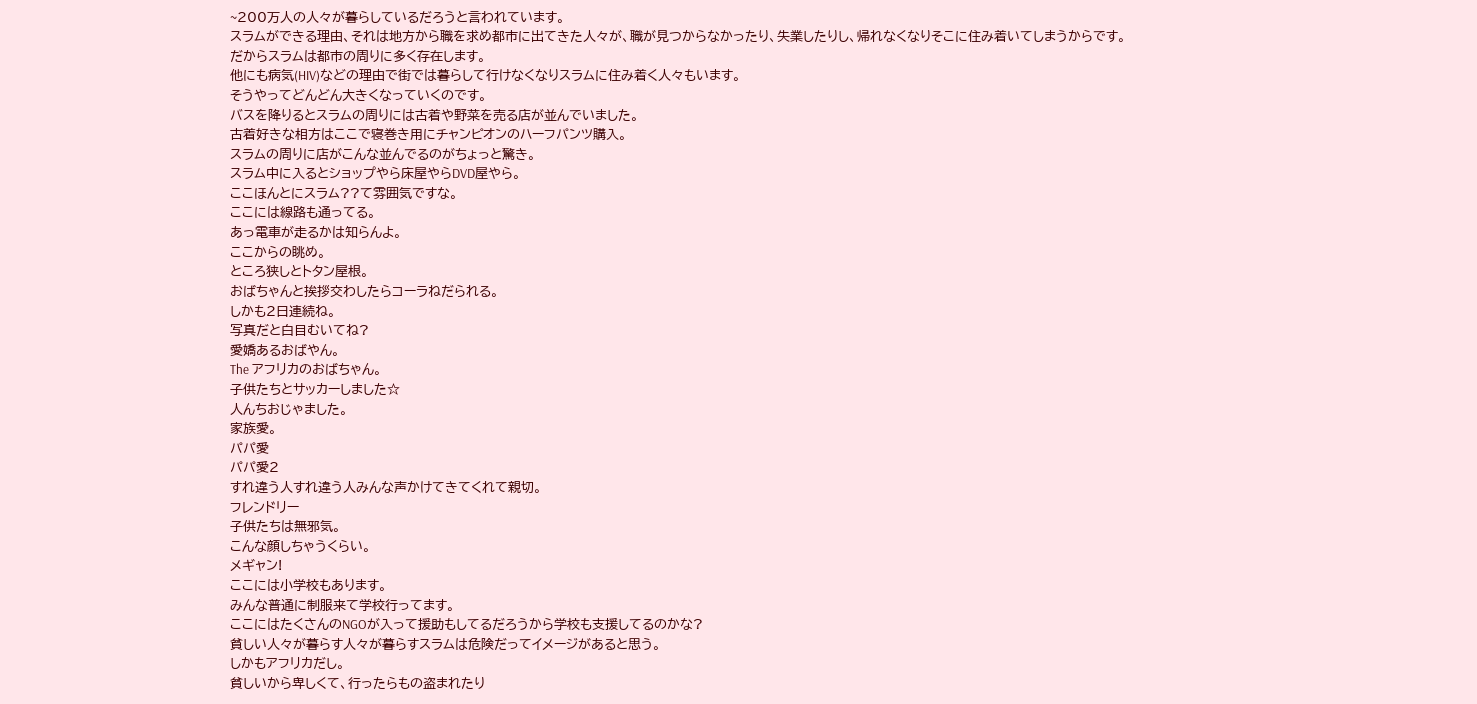~200万人の人々が暮らしているだろうと言われています。
スラムができる理由、それは地方から職を求め都市に出てきた人々が、職が見つからなかったり、失業したりし、帰れなくなりそこに住み着いてしまうからです。
だからスラムは都市の周りに多く存在します。
他にも病気(HIV)などの理由で街では暮らして行けなくなりスラムに住み着く人々もいます。
そうやってどんどん大きくなっていくのです。
バスを降りるとスラムの周りには古着や野菜を売る店が並んでいました。
古着好きな相方はここで寝巻き用にチャンピオンのハーフパンツ購入。
スラムの周りに店がこんな並んでるのがちょっと驚き。
スラム中に入るとショップやら床屋やらDVD屋やら。
ここほんとにスラム??て雰囲気ですな。
ここには線路も通ってる。
あっ電車が走るかは知らんよ。
ここからの眺め。
ところ狭しとトタン屋根。
おばちゃんと挨拶交わしたらコーラねだられる。
しかも2日連続ね。
写真だと白目むいてね?
愛嬌あるおばやん。
The アフリカのおばちゃん。
子供たちとサッカーしました☆
人んちおじゃました。
家族愛。
パパ愛
パパ愛2
すれ違う人すれ違う人みんな声かけてきてくれて親切。
フレンドリー
子供たちは無邪気。
こんな顔しちゃうくらい。
メギャン!
ここには小学校もあります。
みんな普通に制服来て学校行ってます。
ここにはたくさんのNGOが入って援助もしてるだろうから学校も支援してるのかな?
貧しい人々が暮らす人々が暮らすスラムは危険だってイメージがあると思う。
しかもアフリカだし。
貧しいから卑しくて、行ったらもの盗まれたり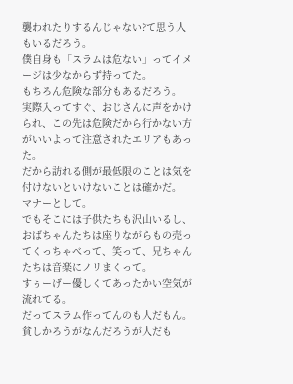襲われたりするんじゃない?て思う人もいるだろう。
僕自身も「スラムは危ない」ってイメージは少なからず持ってた。
もちろん危険な部分もあるだろう。
実際入ってすぐ、おじさんに声をかけられ、この先は危険だから行かない方がいいよって注意されたエリアもあった。
だから訪れる側が最低限のことは気を付けないといけないことは確かだ。
マナーとして。
でもそこには子供たちも沢山いるし、おばちゃんたちは座りながらもの売ってくっちゃべって、笑って、兄ちゃんたちは音楽にノリまくって。
すぅーげー優しくてあったかい空気が流れてる。
だってスラム作ってんのも人だもん。
貧しかろうがなんだろうが人だも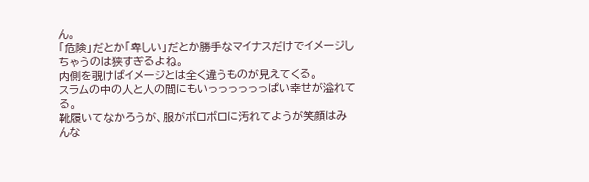ん。
「危険」だとか「卑しい」だとか勝手なマイナスだけでイメージしちゃうのは狭すぎるよね。
内側を覗けばイメージとは全く違うものが見えてくる。
スラムの中の人と人の間にもいっっっっっっぱい幸せが溢れてる。
靴履いてなかろうが、服がボロボロに汚れてようが笑顔はみんな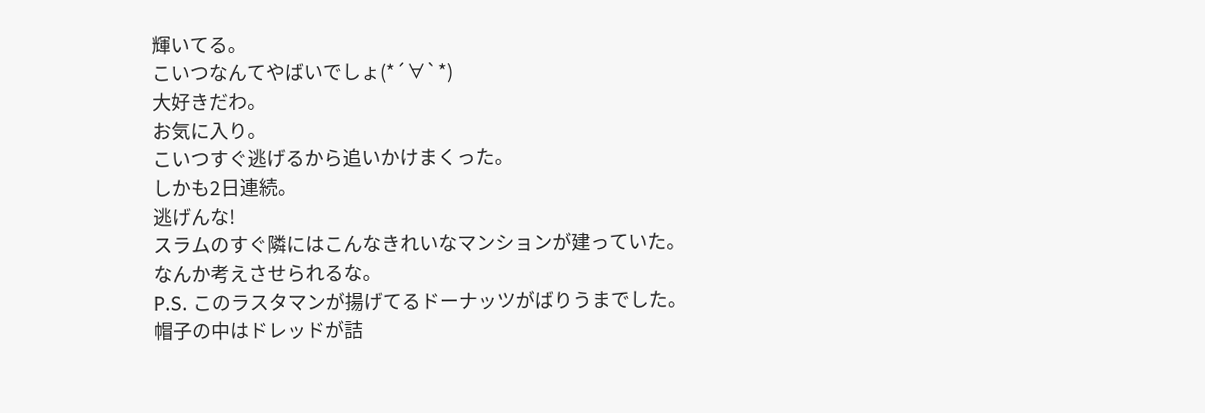輝いてる。
こいつなんてやばいでしょ(*´∀`*)
大好きだわ。
お気に入り。
こいつすぐ逃げるから追いかけまくった。
しかも2日連続。
逃げんな!
スラムのすぐ隣にはこんなきれいなマンションが建っていた。
なんか考えさせられるな。
P.S. このラスタマンが揚げてるドーナッツがばりうまでした。
帽子の中はドレッドが詰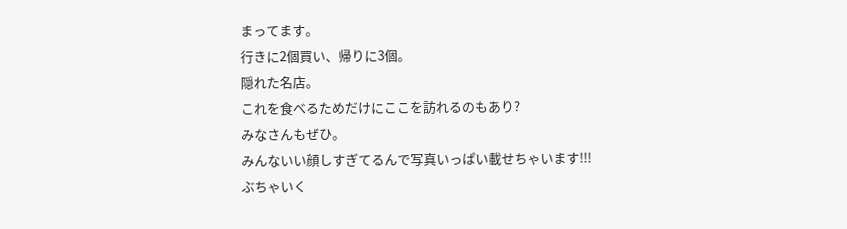まってます。
行きに2個買い、帰りに3個。
隠れた名店。
これを食べるためだけにここを訪れるのもあり?
みなさんもぜひ。
みんないい顔しすぎてるんで写真いっぱい載せちゃいます!!!
ぶちゃいく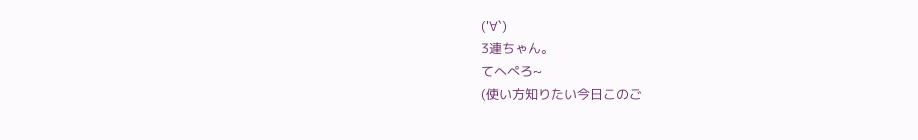('∀`)
3連ちゃん。
てへぺろ~
(使い方知りたい今日このご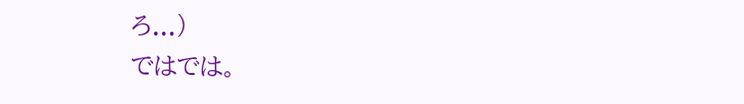ろ...)
ではでは。